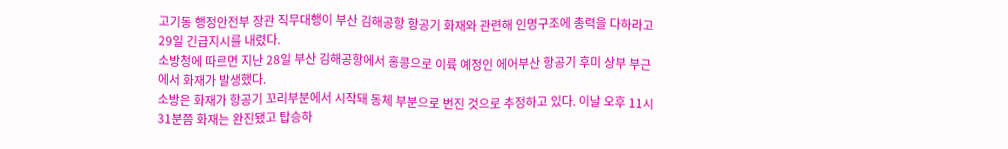고기동 행정안전부 장관 직무대행이 부산 김해공항 항공기 화재와 관련해 인명구조에 총력을 다하라고 29일 긴급지시를 내렸다.
소방청에 따르면 지난 28일 부산 김해공항에서 홍콩으로 이륙 예정인 에어부산 항공기 후미 상부 부근에서 화재가 발생했다.
소방은 화재가 항공기 꼬리부분에서 시작돼 동체 부분으로 번진 것으로 추정하고 있다. 이날 오후 11시31분쯤 화재는 완진됐고 탑승하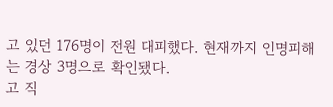고 있던 176명이 전원 대피했다. 현재까지 인명피해는 경상 3명으로 확인됐다.
고 직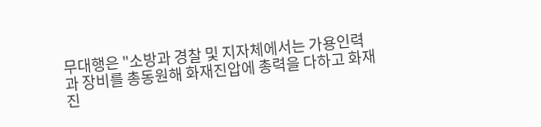무대행은 "소방과 경찰 및 지자체에서는 가용인력과 장비를 총동원해 화재진압에 총력을 다하고 화재진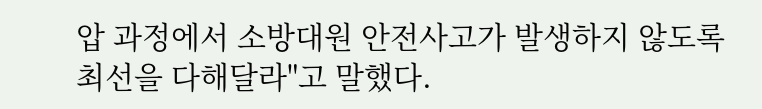압 과정에서 소방대원 안전사고가 발생하지 않도록 최선을 다해달라"고 말했다.